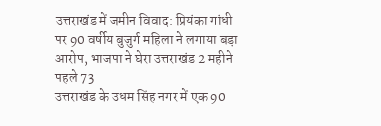उत्तराखंड में जमीन विवाद: प्रियंका गांधी पर 90 वर्षीय बुजुर्ग महिला ने लगाया बड़ा आरोप, भाजपा ने घेरा उत्तराखंड 2 महीने पहले 73
उत्तराखंड के उधम सिंह नगर में एक 90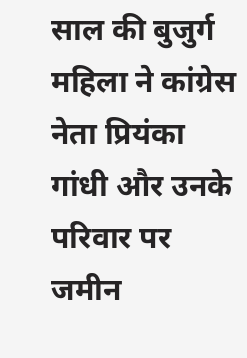साल की बुजुर्ग महिला ने कांग्रेस नेता प्रियंका गांधी और उनके परिवार पर जमीन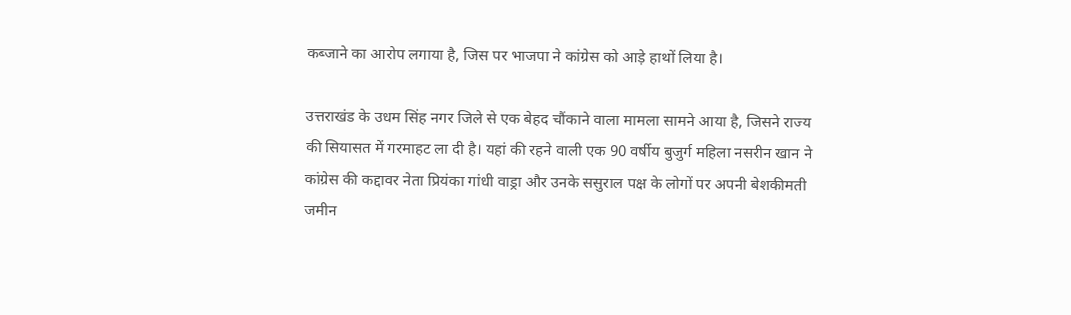कब्जाने का आरोप लगाया है, जिस पर भाजपा ने कांग्रेस को आड़े हाथों लिया है।

उत्तराखंड के उधम सिंह नगर जिले से एक बेहद चौंकाने वाला मामला सामने आया है, जिसने राज्य की सियासत में गरमाहट ला दी है। यहां की रहने वाली एक 90 वर्षीय बुजुर्ग महिला नसरीन खान ने कांग्रेस की कद्दावर नेता प्रियंका गांधी वाड्रा और उनके ससुराल पक्ष के लोगों पर अपनी बेशकीमती जमीन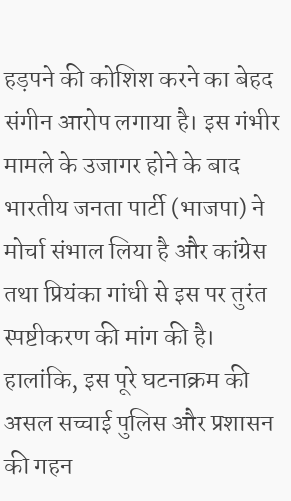हड़पने की कोशिश करने का बेहद संगीन आरोप लगाया है। इस गंभीर मामले के उजागर होने के बाद भारतीय जनता पार्टी (भाजपा) ने मोर्चा संभाल लिया है और कांग्रेस तथा प्रियंका गांधी से इस पर तुरंत स्पष्टीकरण की मांग की है। हालांकि, इस पूरे घटनाक्रम की असल सच्चाई पुलिस और प्रशासन की गहन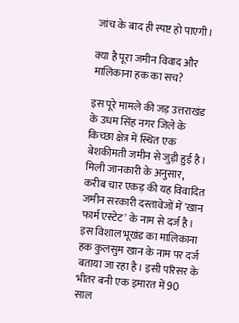जांच के बाद ही स्पष्ट हो पाएगी।

क्या है पूरा जमीन विवाद और मालिकाना हक का सच?

इस पूरे मामले की जड़ उत्तराखंड के उधम सिंह नगर जिले के किच्छा क्षेत्र में स्थित एक बेशकीमती जमीन से जुड़ी हुई है। मिली जानकारी के अनुसार, करीब चार एकड़ की यह विवादित जमीन सरकारी दस्तावेजों में 'खान फार्म एस्टेट' के नाम से दर्ज है। इस विशाल भूखंड का मालिकाना हक कुलसुम खान के नाम पर दर्ज बताया जा रहा है। इसी परिसर के भीतर बनी एक इमारत में 90 साल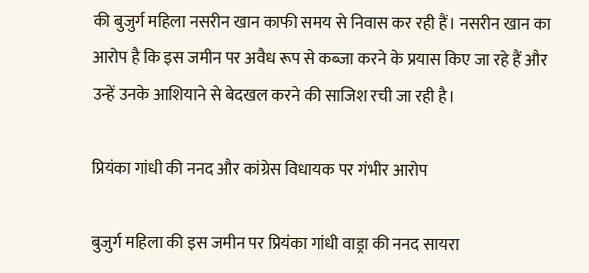की बुजुर्ग महिला नसरीन खान काफी समय से निवास कर रही हैं। नसरीन खान का आरोप है कि इस जमीन पर अवैध रूप से कब्जा करने के प्रयास किए जा रहे हैं और उन्हें उनके आशियाने से बेदखल करने की साजिश रची जा रही है।

प्रियंका गांधी की ननद और कांग्रेस विधायक पर गंभीर आरोप

बुजुर्ग महिला की इस जमीन पर प्रियंका गांधी वाड्रा की ननद सायरा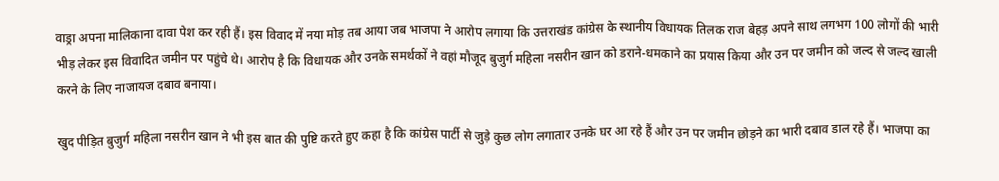वाड्रा अपना मालिकाना दावा पेश कर रही हैं। इस विवाद में नया मोड़ तब आया जब भाजपा ने आरोप लगाया कि उत्तराखंड कांग्रेस के स्थानीय विधायक तिलक राज बेहड़ अपने साथ लगभग 100 लोगों की भारी भीड़ लेकर इस विवादित जमीन पर पहुंचे थे। आरोप है कि विधायक और उनके समर्थकों ने वहां मौजूद बुजुर्ग महिला नसरीन खान को डराने-धमकाने का प्रयास किया और उन पर जमीन को जल्द से जल्द खाली करने के लिए नाजायज दबाव बनाया।

खुद पीड़ित बुजुर्ग महिला नसरीन खान ने भी इस बात की पुष्टि करते हुए कहा है कि कांग्रेस पार्टी से जुड़े कुछ लोग लगातार उनके घर आ रहे हैं और उन पर जमीन छोड़ने का भारी दबाव डाल रहे हैं। भाजपा का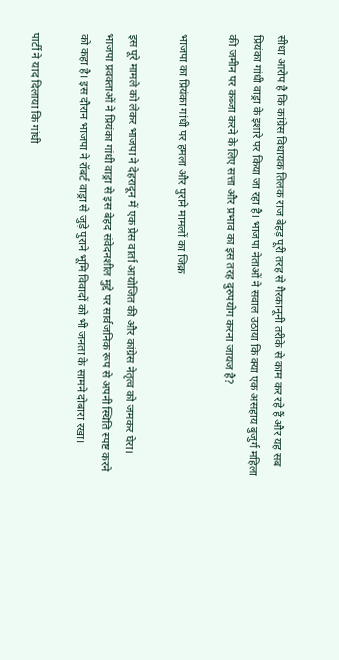सीधा आरोप है कि कांग्रेस विधायक तिलक राज बेहड़ पूरी तरह से गैरकानूनी तरीके से काम कर रहे हैं और यह सब प्रियंका गांधी वाड्रा के इशारे पर किया जा रहा है। भाजपा नेताओं ने सवाल उठाया कि क्या एक असहाय बुजुर्ग महिला की जमीन पर कब्जा करने के लिए सत्ता और प्रभाव का इस तरह दुरुपयोग करना जायज है?

भाजपा का प्रियंका गांधी पर हमला और पुराने मामलों का जिक्र

इस पूरे मामले को लेकर भाजपा ने देहरादून में एक प्रेस वार्ता आयोजित की और कांग्रेस नेतृत्व को जमकर घेरा। भाजपा प्रवक्ताओं ने प्रियंका गांधी वाड्रा से इस बेहद संवेदनशील मुद्दे पर सार्वजनिक रूप से अपनी स्थिति स्पष्ट करने को कहा है। इस दौरान भाजपा ने रॉबर्ट वाड्रा से जुड़े पुराने भूमि विवादों को भी जनता के सामने दोबारा रखा।

पार्टी ने याद दिलाया कि गांधी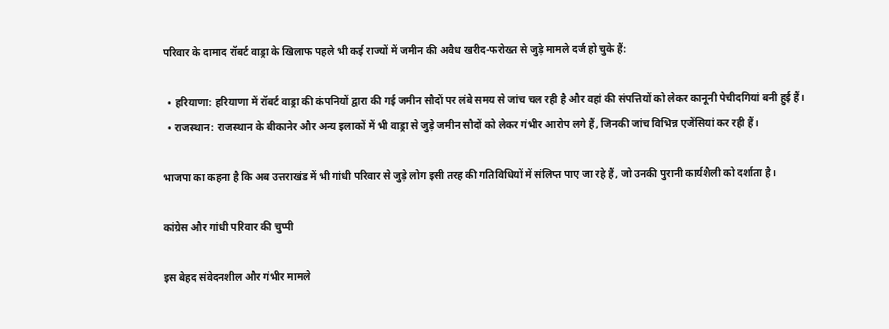परिवार के दामाद रॉबर्ट वाड्रा के खिलाफ पहले भी कई राज्यों में जमीन की अवैध खरीद-फरोख्त से जुड़े मामले दर्ज हो चुके हैं:

  • हरियाणा: हरियाणा में रॉबर्ट वाड्रा की कंपनियों द्वारा की गई जमीन सौदों पर लंबे समय से जांच चल रही है और वहां की संपत्तियों को लेकर कानूनी पेचीदगियां बनी हुई हैं।
  • राजस्थान: राजस्थान के बीकानेर और अन्य इलाकों में भी वाड्रा से जुड़े जमीन सौदों को लेकर गंभीर आरोप लगे हैं, जिनकी जांच विभिन्न एजेंसियां कर रही हैं।

भाजपा का कहना है कि अब उत्तराखंड में भी गांधी परिवार से जुड़े लोग इसी तरह की गतिविधियों में संलिप्त पाए जा रहे हैं, जो उनकी पुरानी कार्यशैली को दर्शाता है।

कांग्रेस और गांधी परिवार की चुप्पी

इस बेहद संवेदनशील और गंभीर मामले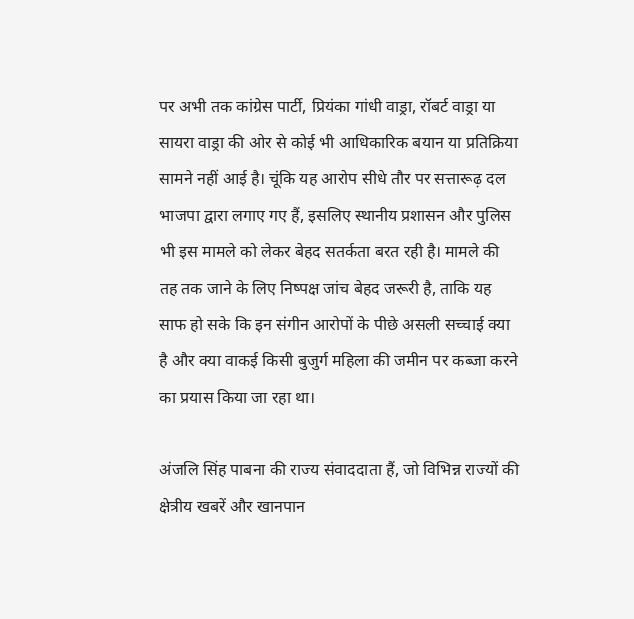पर अभी तक कांग्रेस पार्टी, प्रियंका गांधी वाड्रा, रॉबर्ट वाड्रा या सायरा वाड्रा की ओर से कोई भी आधिकारिक बयान या प्रतिक्रिया सामने नहीं आई है। चूंकि यह आरोप सीधे तौर पर सत्तारूढ़ दल भाजपा द्वारा लगाए गए हैं, इसलिए स्थानीय प्रशासन और पुलिस भी इस मामले को लेकर बेहद सतर्कता बरत रही है। मामले की तह तक जाने के लिए निष्पक्ष जांच बेहद जरूरी है, ताकि यह साफ हो सके कि इन संगीन आरोपों के पीछे असली सच्चाई क्या है और क्या वाकई किसी बुजुर्ग महिला की जमीन पर कब्जा करने का प्रयास किया जा रहा था।

अंजलि सिंह पाबना की राज्य संवाददाता हैं, जो विभिन्न राज्यों की क्षेत्रीय खबरें और खानपान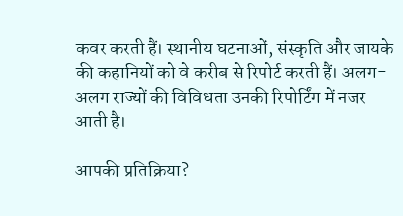कवर करती हैं। स्थानीय घटनाओं, संस्कृति और जायके की कहानियों को वे करीब से रिपोर्ट करती हैं। अलग-अलग राज्यों की विविधता उनकी रिपोर्टिंग में नजर आती है।

आपकी प्रतिक्रिया?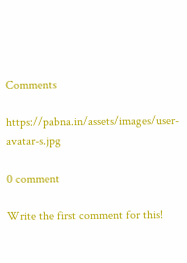Comments

https://pabna.in/assets/images/user-avatar-s.jpg

0 comment

Write the first comment for this!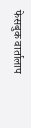फेसबुक वार्तालाप